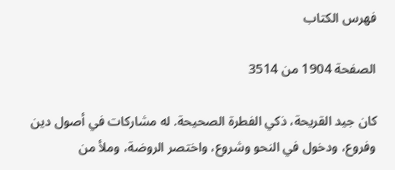فهرس الكتاب

الصفحة 1904 من 3514

كان جيد القريحة، ذكي الفطرة الصحيحة. له مشاركات في أصول دين وفروع، ودخول في النحو وشروع، واختصر الروضة، وملأ من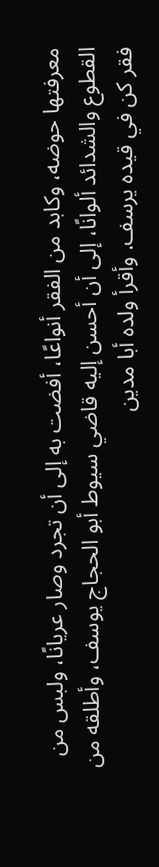معرفتها حوضه، وكابد من الفقر أنواعًا، أفضت به إلى أن تجرد وصار عريانًا، ولبس من القطوع والشدائد ألوانًا، إلى أن أحسن إليه قاضي سيوط أبو الحجاج يوسف، وأطلقه من فقر كن في قيده يرسف. وأقرأ ولده أبا مدين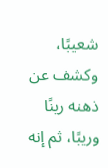شعيبًا، وكشف عن ذهنه رينًا وريبًا، ثم إنه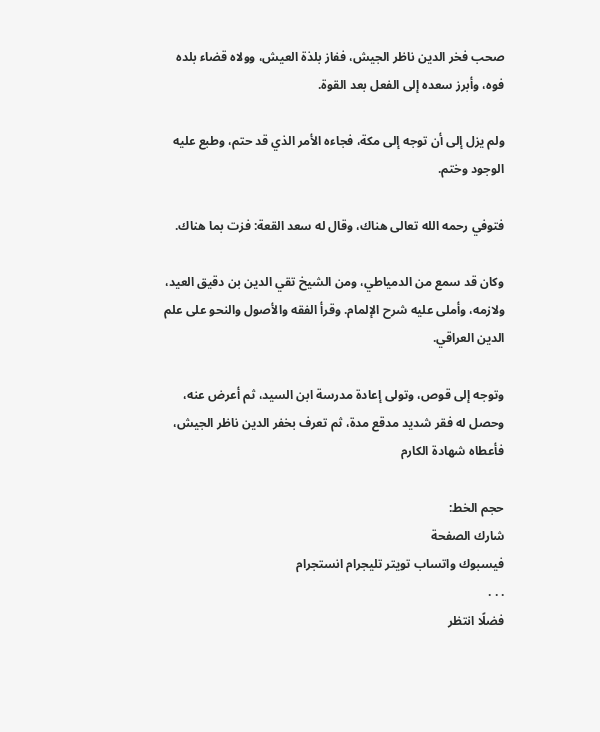صحب فخر الدين ناظر الجيش، ففاز بلذة العيش، وولاه قضاء بلده فوه، وأبرز سعده إلى الفعل بعد القوة.

ولم يزل إلى أن توجه إلى مكة، فجاءه الأمر الذي قد حتم، وطبع عليه الوجود وختم.

فتوفي رحمه الله تعالى هناك، وقال له سعد القعة: فزت بما هناك.

وكان قد سمع من الدمياطي، ومن الشيخ تقي الدين بن دقيق العيد، ولازمه، وأملى عليه شرح الإلمام. وقرأ الفقه والأصول والنحو على علم الدين العراقي.

وتوجه إلى قوص، وتولى إعادة مدرسة ابن السيد، ثم أعرض عنه، وحصل له فقر شديد مدقع مدة، ثم تعرف بخفر الدين ناظر الجيش، فأعطاه شهادة الكارم

حجم الخط:
شارك الصفحة
فيسبوك واتساب تويتر تليجرام انستجرام
. . .
فضلًا انتظر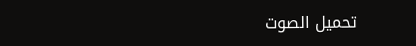تحميل الصوت